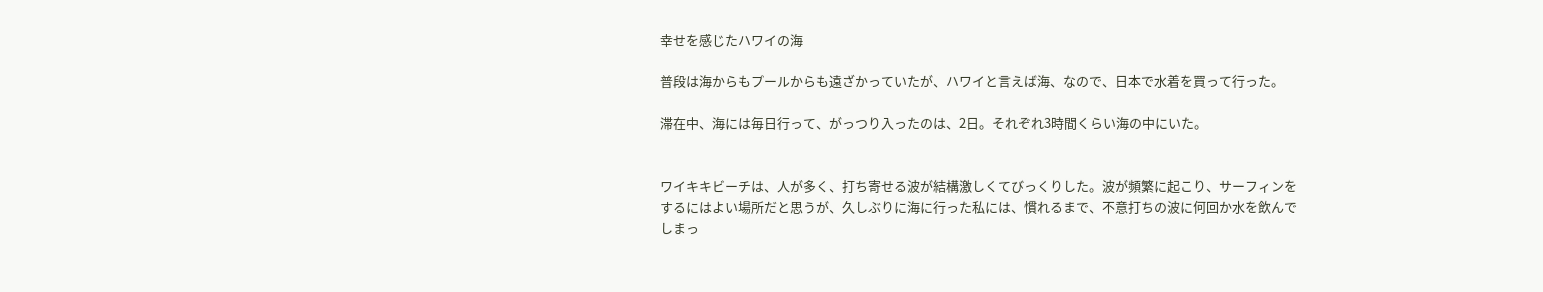幸せを感じたハワイの海

普段は海からもプールからも遠ざかっていたが、ハワイと言えば海、なので、日本で水着を買って行った。

滞在中、海には毎日行って、がっつり入ったのは、2日。それぞれ3時間くらい海の中にいた。


ワイキキビーチは、人が多く、打ち寄せる波が結構激しくてびっくりした。波が頻繁に起こり、サーフィンをするにはよい場所だと思うが、久しぶりに海に行った私には、慣れるまで、不意打ちの波に何回か水を飲んでしまっ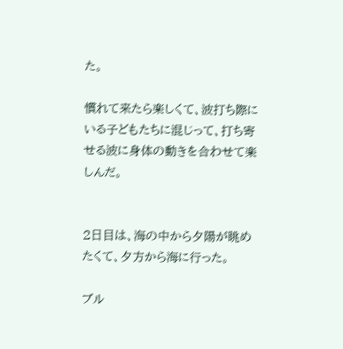た。

慣れて来たら楽しくて、波打ち際にいる子どもたちに混じって、打ち寄せる波に身体の動きを合わせて楽しんだ。


2日目は、海の中から夕陽が眺めたくて、夕方から海に行った。

ブル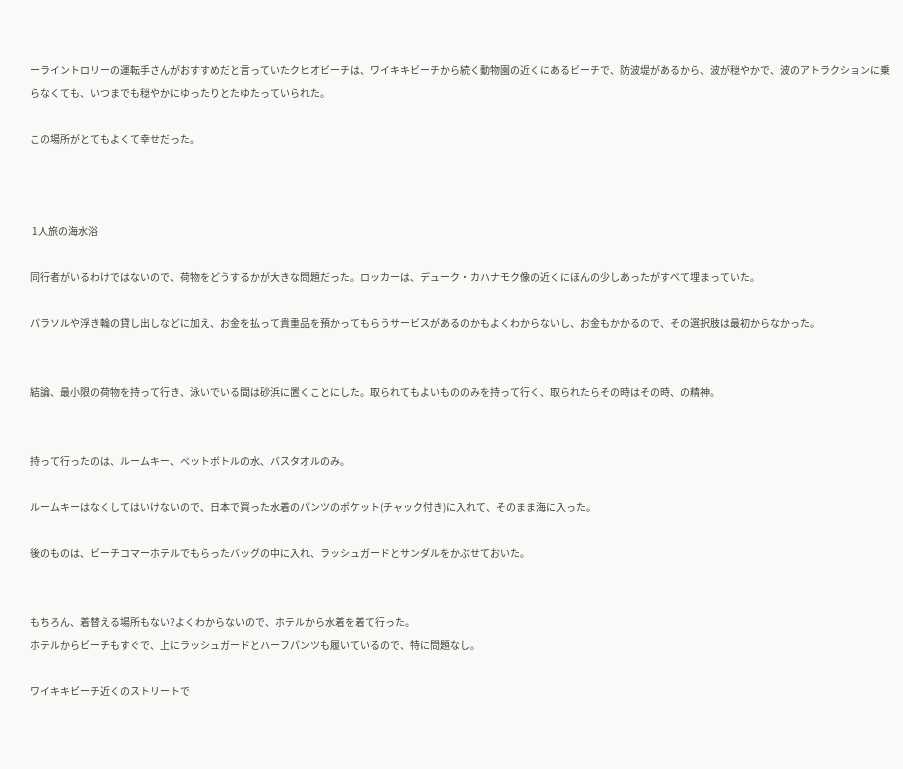ーライントロリーの運転手さんがおすすめだと言っていたクヒオビーチは、ワイキキビーチから続く動物園の近くにあるビーチで、防波堤があるから、波が穏やかで、波のアトラクションに乗らなくても、いつまでも穏やかにゆったりとたゆたっていられた。

この場所がとてもよくて幸せだった。



 1人旅の海水浴

同行者がいるわけではないので、荷物をどうするかが大きな問題だった。ロッカーは、デューク・カハナモク像の近くにほんの少しあったがすべて埋まっていた。

パラソルや浮き輪の貸し出しなどに加え、お金を払って貴重品を預かってもらうサービスがあるのかもよくわからないし、お金もかかるので、その選択肢は最初からなかった。


結論、最小限の荷物を持って行き、泳いでいる間は砂浜に置くことにした。取られてもよいもののみを持って行く、取られたらその時はその時、の精神。


持って行ったのは、ルームキー、ペットボトルの水、バスタオルのみ。

ルームキーはなくしてはいけないので、日本で買った水着のパンツのポケット(チャック付き)に入れて、そのまま海に入った。

後のものは、ビーチコマーホテルでもらったバッグの中に入れ、ラッシュガードとサンダルをかぶせておいた。


もちろん、着替える場所もない?よくわからないので、ホテルから水着を着て行った。
ホテルからビーチもすぐで、上にラッシュガードとハーフパンツも履いているので、特に問題なし。

ワイキキビーチ近くのストリートで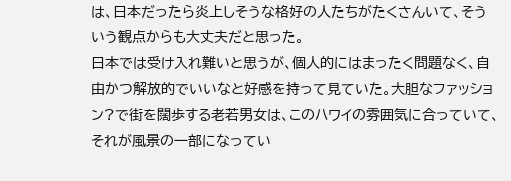は、日本だったら炎上しそうな格好の人たちがたくさんいて、そういう観点からも大丈夫だと思った。
日本では受け入れ難いと思うが、個人的にはまったく問題なく、自由かつ解放的でいいなと好感を持って見ていた。大胆なファッション?で街を闊歩する老若男女は、このハワイの雰囲気に合っていて、それが風景の一部になってい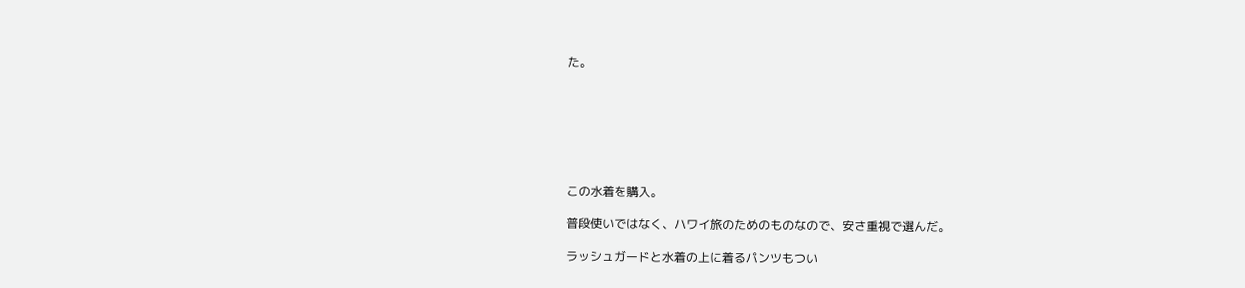た。







この水着を購入。

普段使いではなく、ハワイ旅のためのものなので、安さ重視で選んだ。

ラッシュガードと水着の上に着るパンツもつい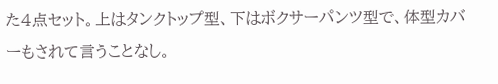た4点セット。上はタンクトップ型、下はボクサーパンツ型で、体型カバーもされて言うことなし。